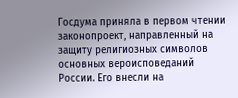Госдума приняла в первом чтении законопроект, направленный на защиту религиозных символов основных вероисповеданий России. Его внесли на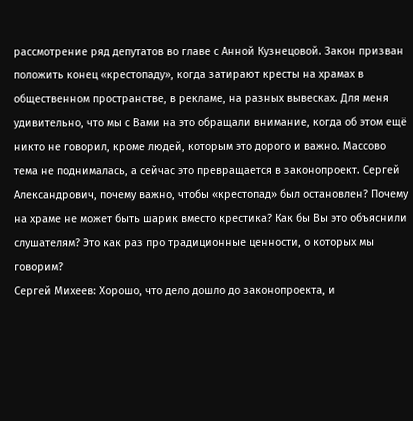рассмотрение ряд депутатов во главе с Анной Кузнецовой. Закон призван положить конец «крестопаду», когда затирают кресты на храмах в общественном пространстве, в рекламе, на разных вывесках. Для меня удивительно, что мы с Вами на это обращали внимание, когда об этом ещё никто не говорил, кроме людей, которым это дорого и важно. Массово тема не поднималась, а сейчас это превращается в законопроект. Сергей Александрович, почему важно, чтобы «крестопад» был остановлен? Почему на храме не может быть шарик вместо крестика? Как бы Вы это объяснили слушателям? Это как раз про традиционные ценности, о которых мы говорим?
Сергей Михеев: Хорошо, что дело дошло до законопроекта, и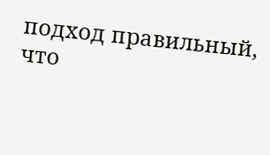подход правильный, что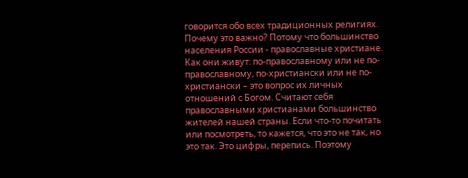говорится обо всех традиционных религиях. Почему это важно? Потому что большинство населения России - православные христиане. Как они живут: по-православному или не по-православному, по-христиански или не по-христиански – это вопрос их личных отношений с Богом. Считают себя православными христианами большинство жителей нашей страны. Если что-то почитать или посмотреть, то кажется, что это не так, но это так. Это цифры, перепись. Поэтому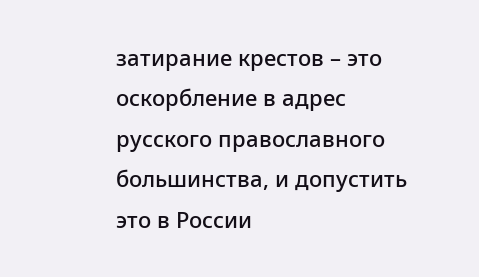затирание крестов – это оскорбление в адрес русского православного большинства, и допустить это в России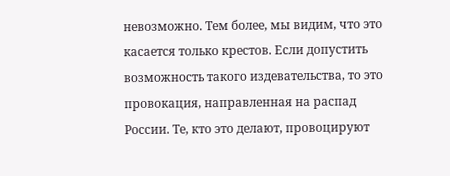невозможно. Тем более, мы видим, что это касается только крестов. Если допустить возможность такого издевательства, то это провокация, направленная на распад России. Те, кто это делают, провоцируют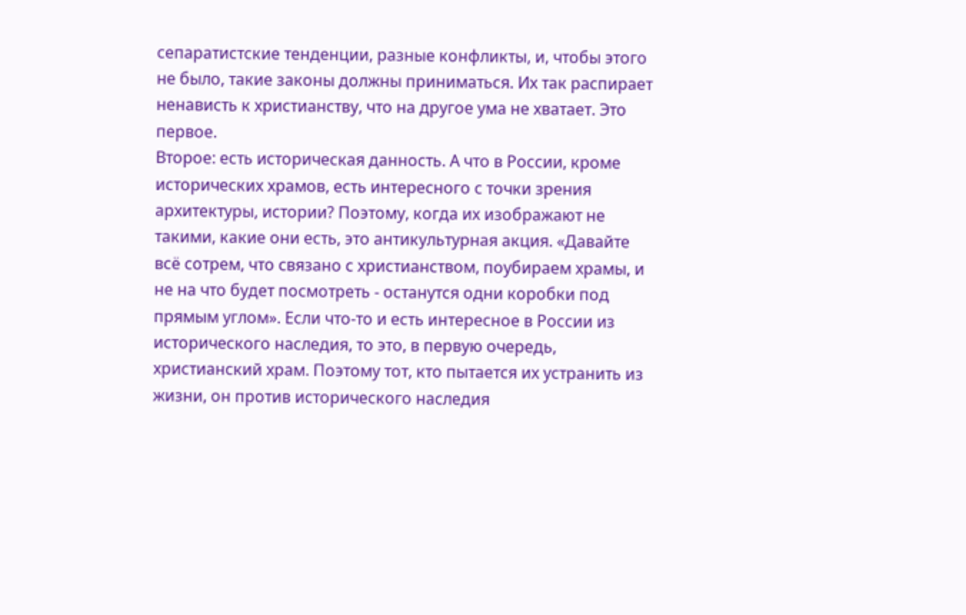сепаратистские тенденции, разные конфликты, и, чтобы этого не было, такие законы должны приниматься. Их так распирает ненависть к христианству, что на другое ума не хватает. Это первое.
Второе: есть историческая данность. А что в России, кроме исторических храмов, есть интересного с точки зрения архитектуры, истории? Поэтому, когда их изображают не такими, какие они есть, это антикультурная акция. «Давайте всё сотрем, что связано с христианством, поубираем храмы, и не на что будет посмотреть - останутся одни коробки под прямым углом». Если что-то и есть интересное в России из исторического наследия, то это, в первую очередь, христианский храм. Поэтому тот, кто пытается их устранить из жизни, он против исторического наследия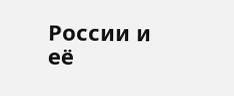России и её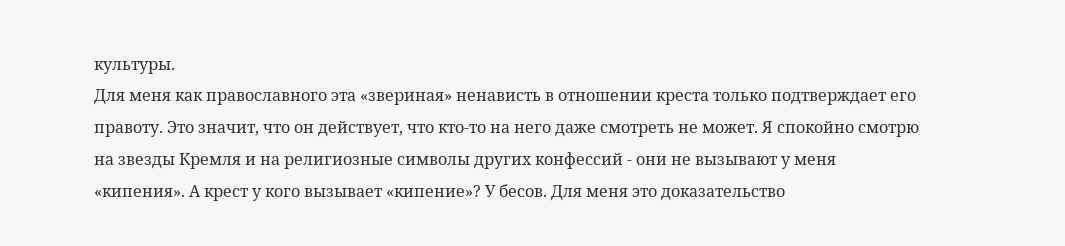культуры.
Для меня как православного эта «звериная» ненависть в отношении креста только подтверждает его правоту. Это значит, что он действует, что кто-то на него даже смотреть не может. Я спокойно смотрю на звезды Кремля и на религиозные символы других конфессий - они не вызывают у меня «кипения». А крест у кого вызывает «кипение»? У бесов. Для меня это доказательство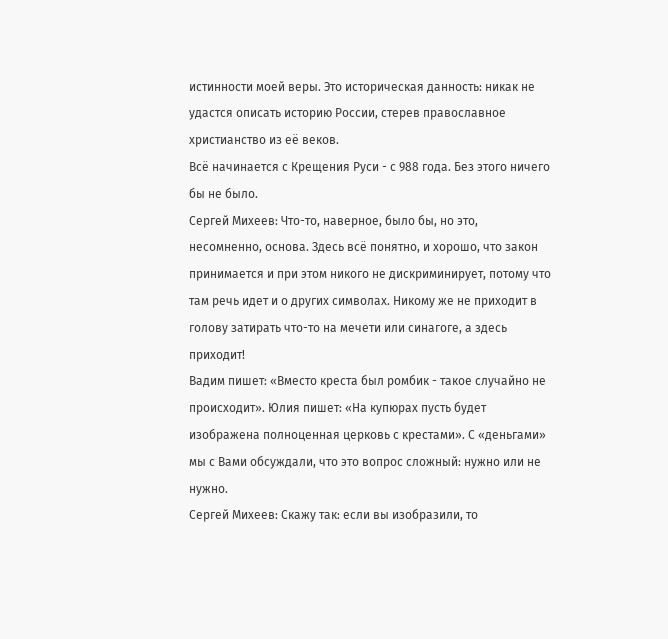истинности моей веры. Это историческая данность: никак не удастся описать историю России, стерев православное христианство из её веков.
Всё начинается с Крещения Руси - с 988 года. Без этого ничего бы не было.
Сергей Михеев: Что-то, наверное, было бы, но это, несомненно, основа. Здесь всё понятно, и хорошо, что закон принимается и при этом никого не дискриминирует, потому что там речь идет и о других символах. Никому же не приходит в голову затирать что-то на мечети или синагоге, а здесь приходит!
Вадим пишет: «Вместо креста был ромбик - такое случайно не происходит». Юлия пишет: «На купюрах пусть будет изображена полноценная церковь с крестами». С «деньгами» мы с Вами обсуждали, что это вопрос сложный: нужно или не нужно.
Сергей Михеев: Скажу так: если вы изобразили, то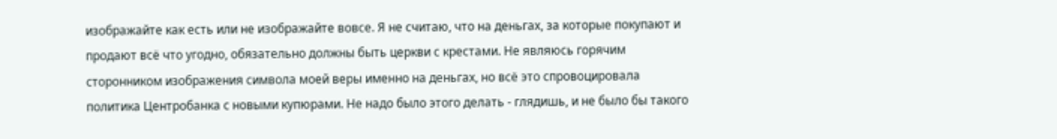изображайте как есть или не изображайте вовсе. Я не считаю, что на деньгах, за которые покупают и продают всё что угодно, обязательно должны быть церкви с крестами. Не являюсь горячим сторонником изображения символа моей веры именно на деньгах, но всё это спровоцировала политика Центробанка с новыми купюрами. Не надо было этого делать - глядишь, и не было бы такого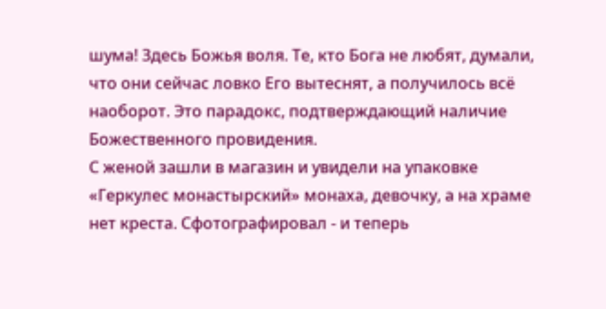шума! Здесь Божья воля. Те, кто Бога не любят, думали, что они сейчас ловко Его вытеснят, а получилось всё наоборот. Это парадокс, подтверждающий наличие Божественного провидения.
С женой зашли в магазин и увидели на упаковке «Геркулес монастырский» монаха, девочку, а на храме нет креста. Сфотографировал - и теперь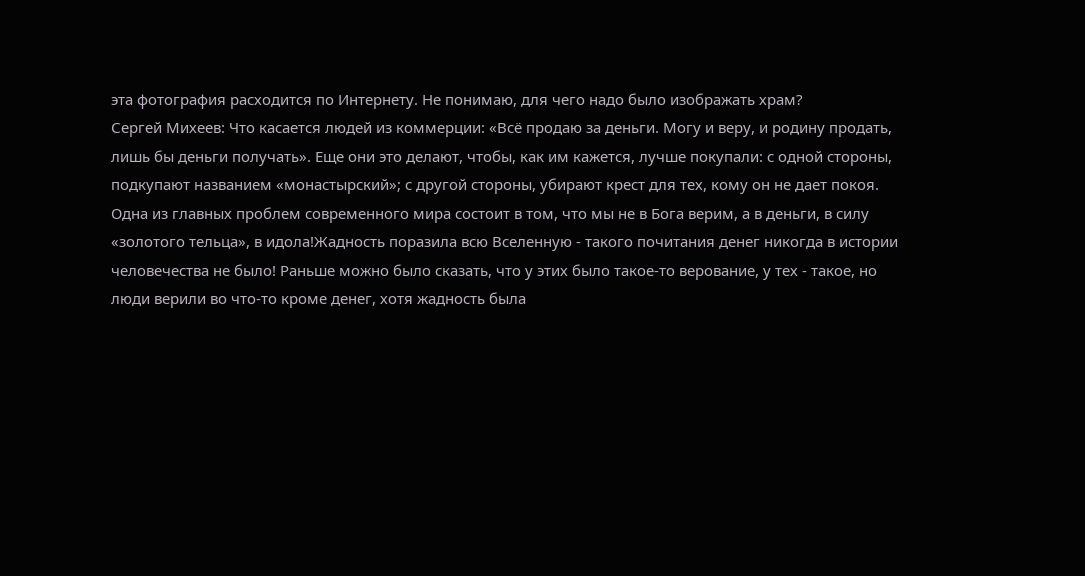эта фотография расходится по Интернету. Не понимаю, для чего надо было изображать храм?
Сергей Михеев: Что касается людей из коммерции: «Всё продаю за деньги. Могу и веру, и родину продать, лишь бы деньги получать». Еще они это делают, чтобы, как им кажется, лучше покупали: с одной стороны, подкупают названием «монастырский»; с другой стороны, убирают крест для тех, кому он не дает покоя. Одна из главных проблем современного мира состоит в том, что мы не в Бога верим, а в деньги, в силу «золотого тельца», в идола!Жадность поразила всю Вселенную - такого почитания денег никогда в истории человечества не было! Раньше можно было сказать, что у этих было такое-то верование, у тех - такое, но люди верили во что-то кроме денег, хотя жадность была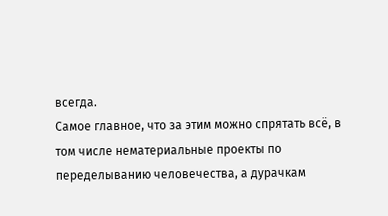всегда.
Самое главное, что за этим можно спрятать всё, в том числе нематериальные проекты по переделыванию человечества, а дурачкам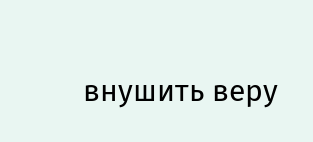внушить веру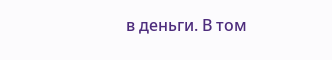в деньги. В том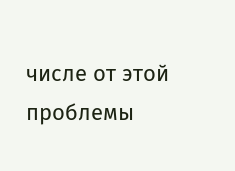числе от этой проблемы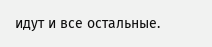идут и все остальные.